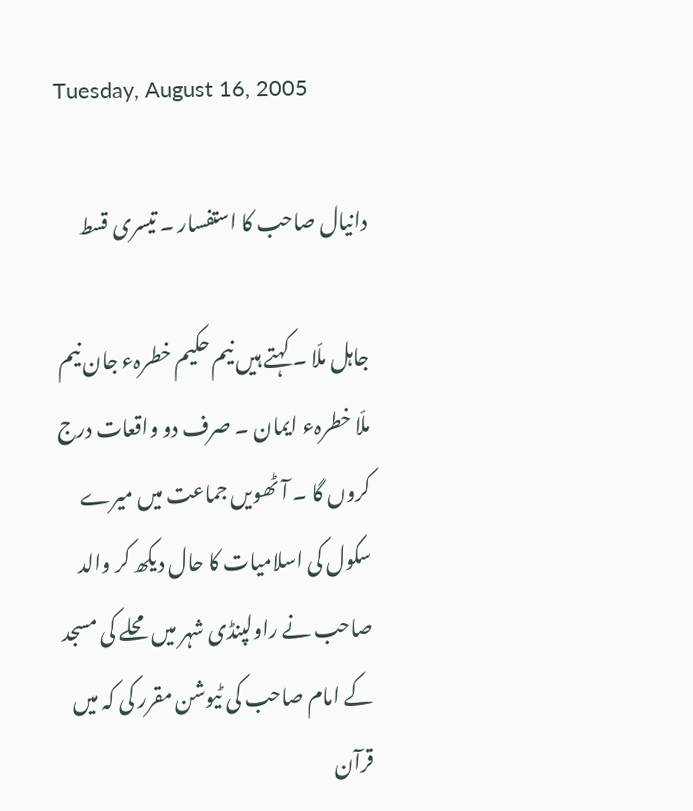Tuesday, August 16, 2005

دانیال صاحب کا استفسار ۔ تیسری قسط

جاہل ملّا ۔ کہتے ہیں نیم حکیم خطرہء جان نیم ملّا خطرہء ایمان ۔ صرف دو واقعات درج کروں گا ۔ آٹھویں جماعت میں میرے سکول کی اسلامیات کا حال دیکھ کر والد صاحب نے راولپنڈی شہر میں محلے کی مسجد کے امام صاحب کی ٹیوشن مقرر کی کہ میں قرآن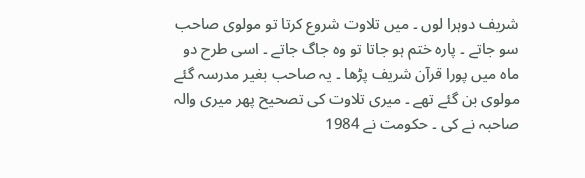شریف دوہرا لوں ۔ میں تلاوت شروع کرتا تو مولوی صاحب سو جاتے ۔ پارہ ختم ہو جاتا تو وہ جاگ جاتے ۔ اسی طرح دو ماہ میں پورا قرآن شریف پڑھا ۔ یہ صاحب بغیر مدرسہ گئے مولوی بن گئے تھے ۔ میری تلاوت کی تصحیح پھر میری والہ صاحبہ نے کی ۔ حکومت نے 1984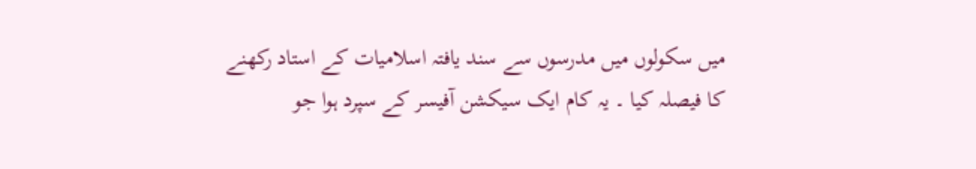میں سکولوں میں مدرسوں سے سند یافتہ اسلامیات کے استاد رکھنے کا فیصلہ کیا ۔ یہ کام ایک سیکشن آفیسر کے سپرد ہوا جو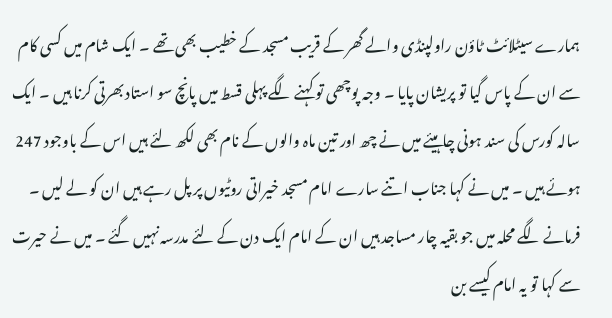ہمارے سیٹلائٹ ٹاؤن راولپنڈی والے گھر کے قریب مسجد کے خطیب بھی تھے ۔ ایک شام میں کسی کام سے ان کے پاس گیا تو پریشان پایا ۔ وجہ پوچھی تو کہنے لگے پہلی قسط میں پانچ سو استاد بھرتی کرنا ہیں ۔ ایک سالہ کورس کی سند ہونی چاہیئے میں نے چھ اور تین ماہ والوں کے نام بھی لکھ لئے ہیں اس کے باوجود 247 ہوئے ہیں ۔ میں نے کہا جناب اتنے سارے امام مسجد خیراتی روٹیوں پر پل رہے ہیں ان کو لے لیں ۔ فرمانے لگے محلہ میں جو بقیہ چار مساجد ہیں ان کے امام ایک دن کے لئے مدرسہ نہیں گئے ۔ میں نے حیرت سے کہا تو یہ امام کیسے بن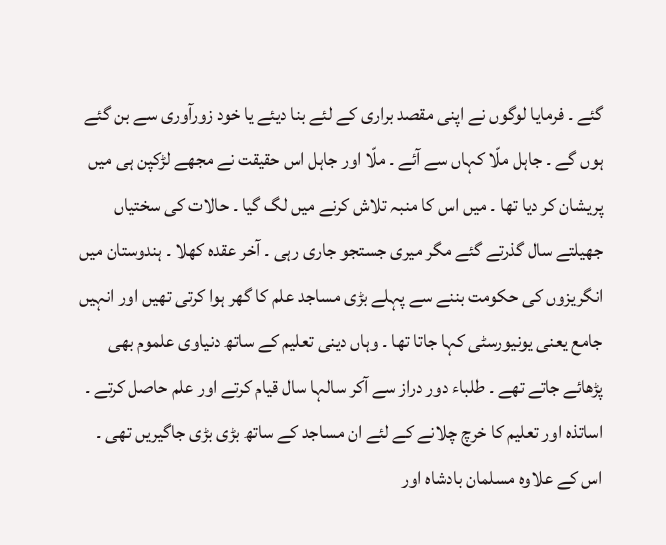گئے ۔ فرمایا لوگوں نے اپنی مقصد براری کے لئے بنا دیئے یا خود زورآوری سے بن گئے ہوں گے ۔ جاہل ملّا کہاں سے آئے ۔ ملّا اور جاہل اس حقیقت نے مجھے لڑکپن ہی میں پریشان کر دیا تھا ۔ میں اس کا منبہ تلاش کرنے میں لگ گیا ۔ حالات کی سختیاں جھیلتے سال گذرتے گئے مگر میری جستجو جاری رہی ۔ آخر عقدہ کھلا ۔ ہندوستان ميں انگریزوں کی حکومت بننے سے پہلے بڑی مساجد علم کا گھر ہوا کرتی تھیں اور انہیں جامع یعنی یونیورسٹی کہا جاتا تھا ۔ وہاں دینی تعلیم کے ساتھ دنیاوی علموم بھی پڑھائے جاتے تھے ۔ طلباء دور دراز سے آکر سالہا سال قیام کرتے اور علم حاصل کرتے ۔ اساتذہ اور تعلیم کا خرچ چلانے کے لئے ان مساجد کے ساتھ بڑی بڑی جاگیریں تھی ۔ اس کے علاوہ مسلمان بادشاہ اور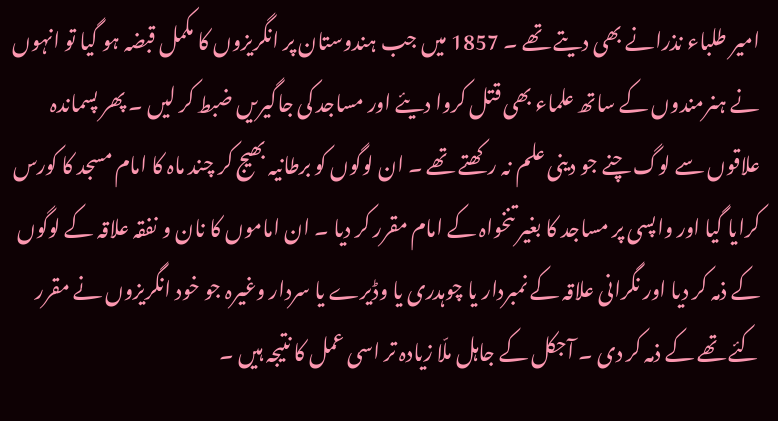امیر طلباء نذرانے بھی دیتے تھے ۔ 1857 میں جب ہندوستان پر انگریزوں کا مکمل قبضہ ہو گیا تو انہوں نے ہنرمندوں کے ساتھ علماء بھی قتل کروا دیئے اور مساجد کی جاگیریں ضبط کر لیں ۔ پھر پسماندہ علاقوں سے لوگ چنے جو دینی علم نہ رکھتے تھے ۔ ان لوگوں کو برطانیہ بھیج کر چند ماہ کا امام مسجد کا کورس کرایا گیا اور واپسی پر مساجد کا بغیر تنخواہ کے امام مقرر کر دیا ۔ ان اماموں کا نان و نفقہ علاقہ کے لوگوں کے ذمہ کر دیا اور نگرانی علاقہ کے نمبردار یا چوہدری یا وڈیرے یا سردار وغیرہ جو خود انگریزوں نے مقرر کئے تھے کے ذمہ کر دی ۔ آجکل کے جاہل ملّا زیادہ تر اسی عمل کا نتیجہ ہیں ۔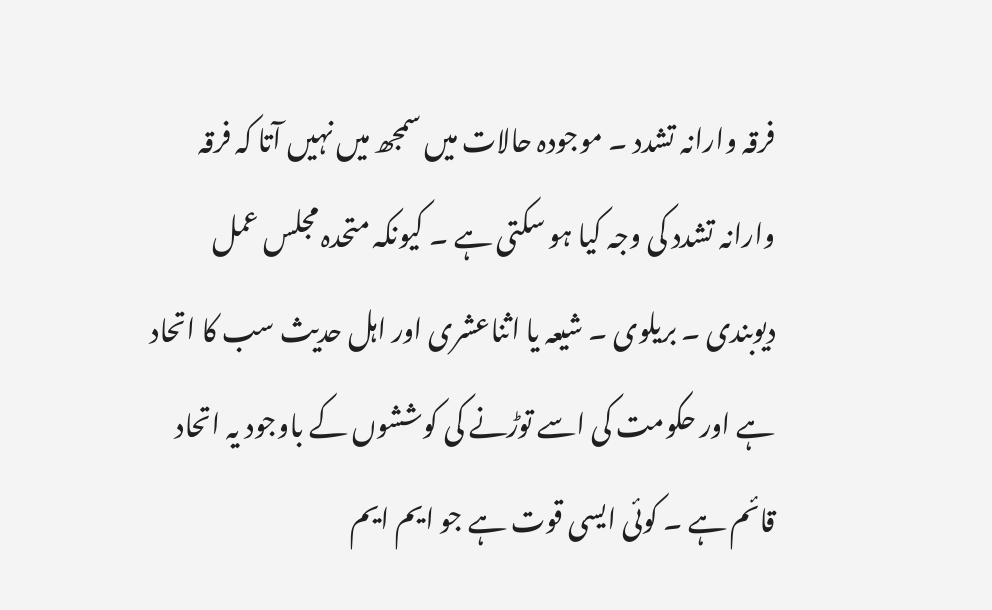فرقہ وارانہ تشدد ۔ موجودہ حالات میں سمجھ میں نہیں آتا کہ فرقہ وارانہ تشدد کی وجہ کیا ہو سکتی ہے ۔ کیونکہ متحدہ مجلس عمل دیوبندی ۔ بریلوی ۔ شیعہ یا اثناعشری اور اہل حدیث سب کا اتحاد ہے اور حکومت کی اسے توڑنے کی کوششوں کے باوجود یہ اتحاد قائم ہے ۔ کوئی ایسی قوت ہے جو ایم ایم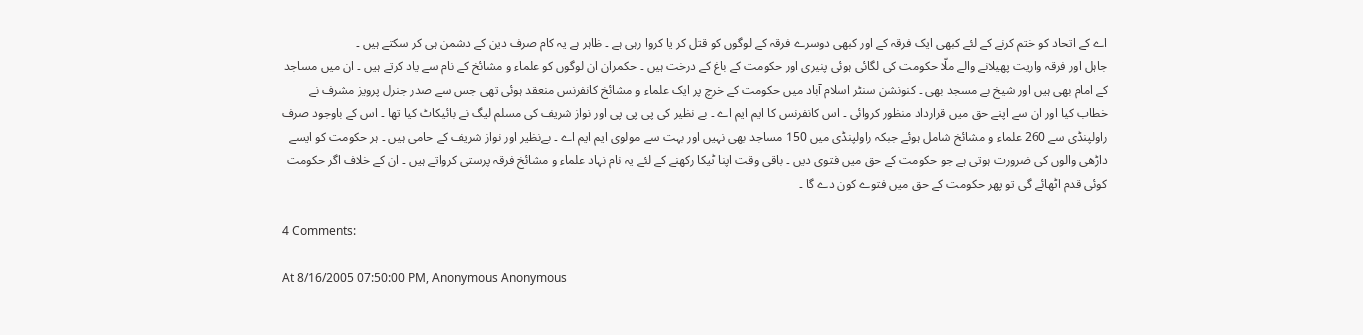اے کے اتحاد کو ختم کرنے کے لئے کبھی ایک فرقہ کے اور کبھی دوسرے فرقہ کے لوگوں کو قتل کر یا کروا رہی ہے ۔ ظاہر ہے یہ کام صرف دین کے دشمن ہی کر سکتے ہیں ۔
جاہل اور فرقہ واریت پھیلانے والے ملّا حکومت کی لگائی ہوئی پنیری اور حکومت کے باغ کے درخت ہیں ۔ حکمران ان لوگوں کو علماء و مشائخ کے نام سے یاد کرتے ہیں ۔ ان میں مساجد کے امام بھی ہیں اور شیخ بے مسجد بھی ۔ کنونشن سنٹر اسلام آباد میں حکومت کے خرچ پر ایک علماء و مشائخ کانفرنس منعقد ہوئی تھی جس سے صدر جنرل پرویز مشرف نے خطاب کیا اور ان سے اپنے حق میں قرارداد منظور کروائی ۔ اس کانفرنس کا ایم ایم اے ۔ بے نظیر کی پی پی پی اور نواز شریف کی مسلم لیگ نے بائیکاٹ کیا تھا ۔ اس کے باوجود صرف راولپنڈی سے 260 علماء و مشائخ شامل ہوئے جبکہ راولپنڈی میں 150 مساجد بھی نہیں اور بہت سے مولوی ایم ایم اے ۔ بےنظیر اور نواز شریف کے حامی ہیں ۔ ہر حکومت کو ایسے داڑھی والوں کی ضرورت ہوتی ہے جو حکومت کے حق میں فتوی دیں ۔ باقی وقت اپنا ٹیکا رکھنے کے لئے یہ نام نہاد علماء و مشائخ فرقہ پرستی کرواتے ہیں ۔ ان کے خلاف اگر حکومت کوئی قدم اٹھائے گی تو پھر حکومت کے حق میں فتوے کون دے گا ۔

4 Comments:

At 8/16/2005 07:50:00 PM, Anonymous Anonymous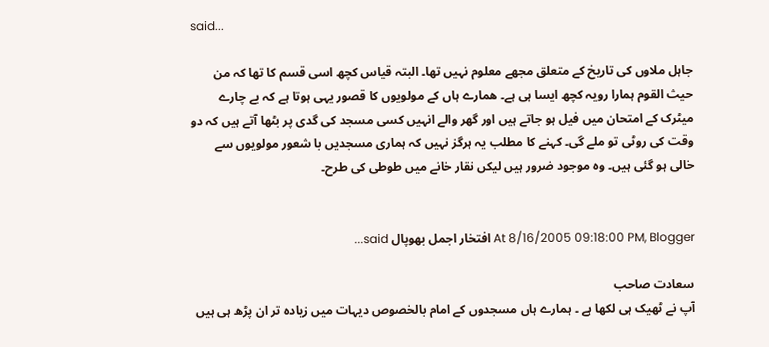said...

جاہل ملاوں کی تاریخ کے متعلق مجھے معلوم نہیں تھا۔ البتہ قیاس کچھ اسی قسم کا تھا کہ من حیث القوم ہمارا رویہ کچھ ایسا ہی ہے۔ ھمارے ہاں کے مولویوں کا قصور یہی ہوتا ہے کہ بے چارے میٹرک کے امتحان میں فیل ہو جاتے ہیں اور گھر والے انہیں کسی مسجد کی گدی پر بٹھا آتے ہیں کہ دو وقت کی روٹی تو ملے گی۔ کہنے کا مطلب یہ ہرگز نہیں کہ ہماری مسجدیں با شعور مولویوں سے خالی ہو گئی ہیں۔ وہ موجود ضرور ہیں لیکں نقار خانے میں طوطی کی طرح۔


At 8/16/2005 09:18:00 PM, Blogger افتخار اجمل بھوپال said...

سعادت صاحب
آپ نے ٹھیک ہی لکھا ہے ۔ ہمارے ہاں مسجدوں کے امام بالخصوص دیہات میں زیادہ تر ان پڑھ ہی ہیں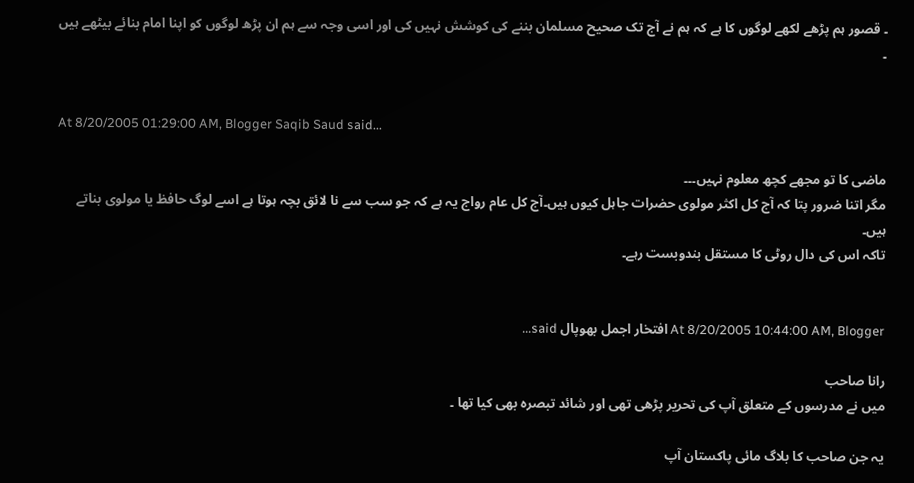۔ قصور ہم پڑھے لکھے لوگوں کا ہے کہ ہم نے آج تک صحیح مسلمان بننے کی کوشش نہیں کی اور اسی وجہ سے ہم ان پڑھ لوگوں کو اپنا امام بنائے بیٹھے ہیں ۔


At 8/20/2005 01:29:00 AM, Blogger Saqib Saud said...

ماضی کا تو مجھے کچھ معلوم نہیں۔۔۔
مگر اتنا ضرور پتا کہ آج کل اکثر مولوی حضرات جاہل کیوں ہیں۔آج کل عام رواج یہ ہے کہ جو سب سے نا لائق بچہ ہوتا ہے اسے لوگ حافظ یا مولوی بناتے ہیں۔
تاکہ اس کی دال روٹی کا مستقل بندوبست رہے۔


At 8/20/2005 10:44:00 AM, Blogger افتخار اجمل بھوپال said...

رانا صاحب
میں نے مدرسوں کے متعلق آپ کی تحریر پڑھی تھی اور شائد تبصرہ بھی کیا تھا ۔

یہ جن صاحب کا بلاگ مائی پاکستان آپ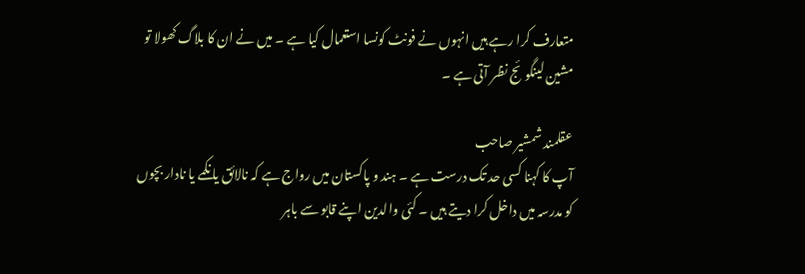متعارف کرا رہے ہیں انہوں نے فونٹ کونسا استعمال کیا ہے ۔ میں نے ان کا بلاگ کھولا تو مشین لینگوئج نظر آتی ہے ۔

عقلمند شمشیر صاحب
آپ کا کہنا کسی حد تک درست ہے ۔ ہند و پاکستان میں رواج ہے کہ نالائق یا نکمے یا نادار بچوں کو مدرسہ میں داخل کرا دیتے ہیں ۔ کئی والدین اپنے قابو سے باہر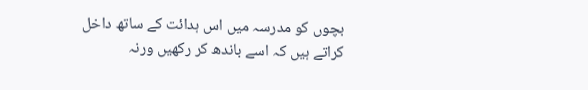بچوں کو مدرسہ میں اس ہدائت کے ساتھ داخل کراتے ہیں کہ اسے باندھ کر رکھیں ورنہ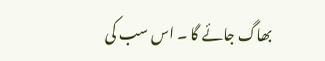بھاگ جائے گا ۔ اس سب کی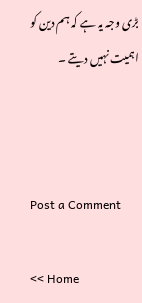بڑی وجہ یہ ہے کہ ہم دین کو اہمیت نہیں دیتے ۔



Post a Comment

<< Home